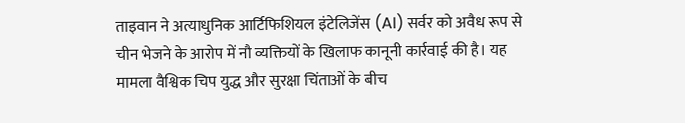ताइवान ने अत्याधुनिक आर्टिफिशियल इंटेलिजेंस (AI) सर्वर को अवैध रूप से चीन भेजने के आरोप में नौ व्यक्तियों के खिलाफ कानूनी कार्रवाई की है। यह मामला वैश्विक चिप युद्ध और सुरक्षा चिंताओं के बीच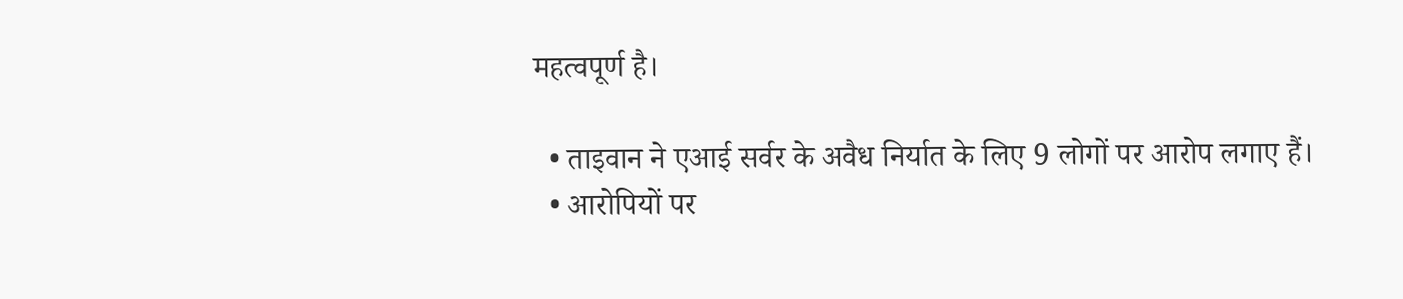महत्वपूर्ण है।

  • ताइवान ने एआई सर्वर के अवैध निर्यात के लिए 9 लोगों पर आरोप लगाए हैं।
  • आरोपियों पर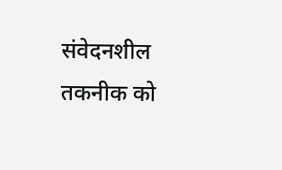संवेदनशील तकनीक को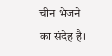चीन भेजने का संदेह है।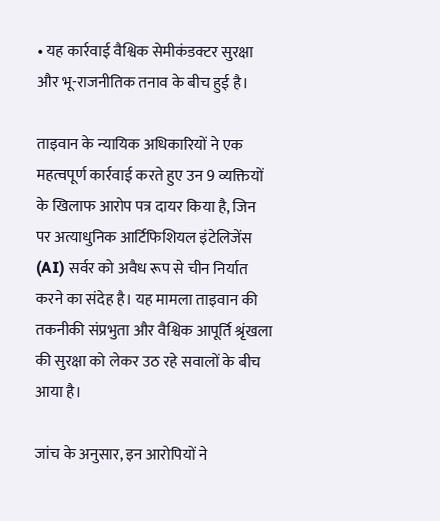• यह कार्रवाई वैश्विक सेमीकंडक्टर सुरक्षा और भू-राजनीतिक तनाव के बीच हुई है।

ताइवान के न्यायिक अधिकारियों ने एक महत्वपूर्ण कार्रवाई करते हुए उन 9 व्यक्तियों के खिलाफ आरोप पत्र दायर किया है, जिन पर अत्याधुनिक आर्टिफिशियल इंटेलिजेंस (AI) सर्वर को अवैध रूप से चीन निर्यात करने का संदेह है। यह मामला ताइवान की तकनीकी संप्रभुता और वैश्विक आपूर्ति श्रृंखला की सुरक्षा को लेकर उठ रहे सवालों के बीच आया है।

जांच के अनुसार, इन आरोपियों ने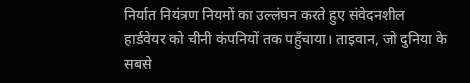निर्यात नियंत्रण नियमों का उल्लंघन करते हुए संवेदनशील हार्डवेयर को चीनी कंपनियों तक पहुँचाया। ताइवान, जो दुनिया के सबसे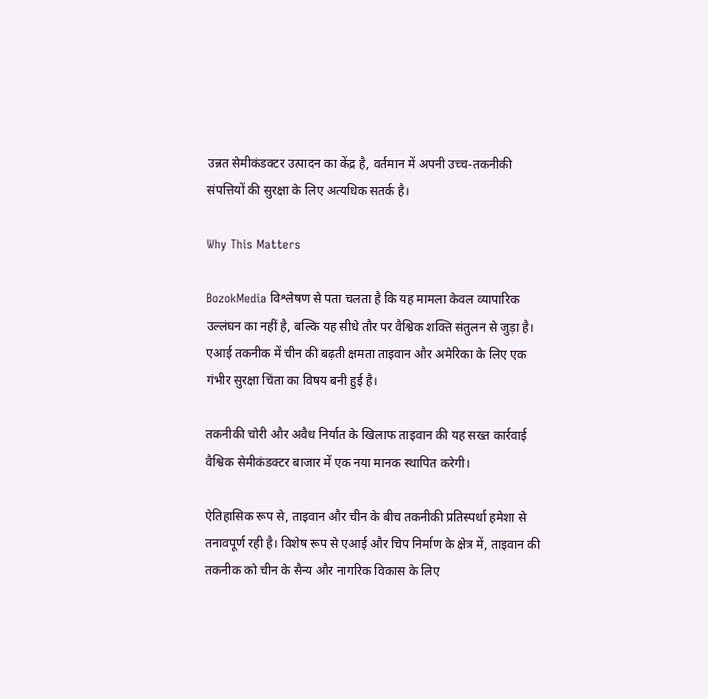उन्नत सेमीकंडक्टर उत्पादन का केंद्र है, वर्तमान में अपनी उच्च-तकनीकी संपत्तियों की सुरक्षा के लिए अत्यधिक सतर्क है।

Why This Matters

BozokMedia विश्लेषण से पता चलता है कि यह मामला केवल व्यापारिक उल्लंघन का नहीं है, बल्कि यह सीधे तौर पर वैश्विक शक्ति संतुलन से जुड़ा है। एआई तकनीक में चीन की बढ़ती क्षमता ताइवान और अमेरिका के लिए एक गंभीर सुरक्षा चिंता का विषय बनी हुई है।

तकनीकी चोरी और अवैध निर्यात के खिलाफ ताइवान की यह सख्त कार्रवाई वैश्विक सेमीकंडक्टर बाजार में एक नया मानक स्थापित करेगी।

ऐतिहासिक रूप से, ताइवान और चीन के बीच तकनीकी प्रतिस्पर्धा हमेशा से तनावपूर्ण रही है। विशेष रूप से एआई और चिप निर्माण के क्षेत्र में, ताइवान की तकनीक को चीन के सैन्य और नागरिक विकास के लिए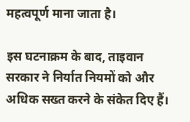महत्वपूर्ण माना जाता है।

इस घटनाक्रम के बाद, ताइवान सरकार ने निर्यात नियमों को और अधिक सख्त करने के संकेत दिए हैं।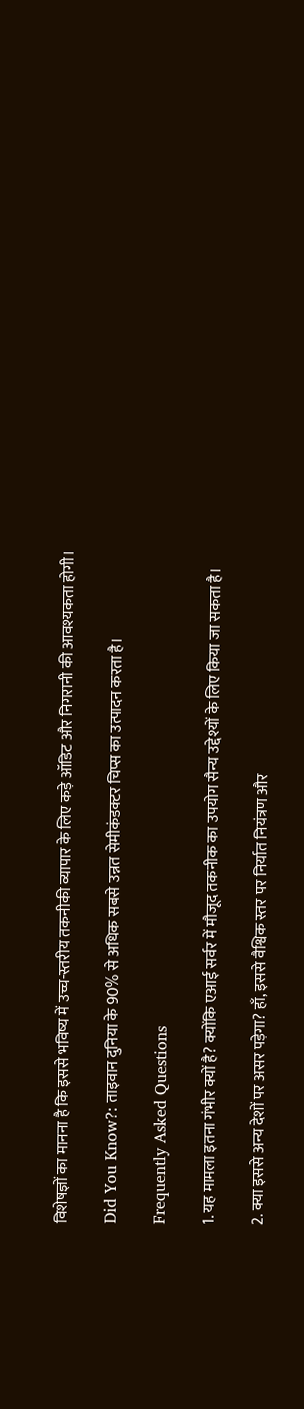विशेषज्ञों का मानना है कि इससे भविष्य में उच्च-स्तरीय तकनीकी व्यापार के लिए कड़े ऑडिट और निगरानी की आवश्यकता होगी।

Did You Know?: ताइवान दुनिया के 90% से अधिक सबसे उन्नत सेमीकंडक्टर चिप्स का उत्पादन करता है।

Frequently Asked Questions

1. यह मामला इतना गंभीर क्यों है? क्योंकि एआई सर्वर में मौजूद तकनीक का उपयोग सैन्य उद्देश्यों के लिए किया जा सकता है।

2. क्या इससे अन्य देशों पर असर पड़ेगा? हाँ, इससे वैश्विक स्तर पर निर्यात नियंत्रण और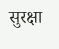सुरक्षा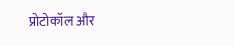प्रोटोकॉल और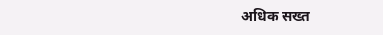अधिक सख्त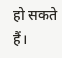हो सकते हैं।